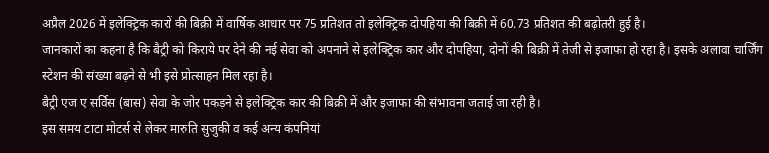अप्रैल 2026 में इलेक्ट्रिक कारों की बिक्री में वार्षिक आधार पर 75 प्रतिशत तो इलेक्ट्रिक दोपहिया की बिक्री में 60.73 प्रतिशत की बढ़ोतरी हुई है।
जानकारों का कहना है कि बैट्री को किराये पर देने की नई सेवा को अपनाने से इलेक्ट्रिक कार और दोपहिया, दोनों की बिक्री में तेजी से इजाफा हो रहा है। इसके अलावा चार्जिंग स्टेशन की संख्या बढ़ने से भी इसे प्रोत्साहन मिल रहा है।
बैट्री एज ए सर्विस (बास) सेवा के जोर पकड़ने से इलेक्ट्रिक कार की बिक्री में और इजाफा की संभावना जताई जा रही है।
इस समय टाटा मोटर्स से लेकर मारुति सुजुकी व कई अन्य कंपनियां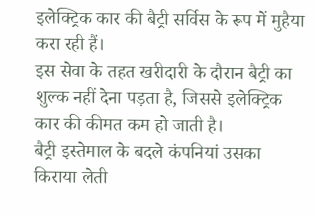इलेक्ट्रिक कार की बैट्री सर्विस के रूप में मुहैया करा रही हैं।
इस सेवा के तहत खरीदारी के दौरान बैट्री का शुल्क नहीं देना पड़ता है, जिससे इलेक्ट्रिक कार की कीमत कम हो जाती है।
बैट्री इस्तेमाल के बदले कंपनियां उसका किराया लेती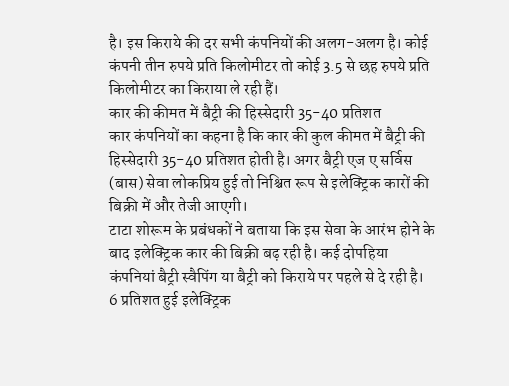है। इस किराये की दर सभी कंपनियों की अलग-अलग है। कोई कंपनी तीन रुपये प्रति किलोमीटर तो कोई 3.5 से छह रुपये प्रति किलोमीटर का किराया ले रही हैं।
कार की कीमत में बैट्री की हिस्सेदारी 35-40 प्रतिशत
कार कंपनियों का कहना है कि कार की कुल कीमत में बैट्री की हिस्सेदारी 35-40 प्रतिशत होती है। अगर बैट्री एज ए सर्विस (बास) सेवा लोकप्रिय हुई तो निश्चित रूप से इलेक्ट्रिक कारों की बिक्री में और तेजी आएगी।
टाटा शोरूम के प्रबंधकों ने बताया कि इस सेवा के आरंभ होने के बाद इलेक्ट्रिक कार की बिक्री बढ़ रही है। कई दोपहिया कंपनियां बैट्री स्वैपिंग या बैट्री को किराये पर पहले से दे रही है।
6 प्रतिशत हुई इलेक्ट्रिक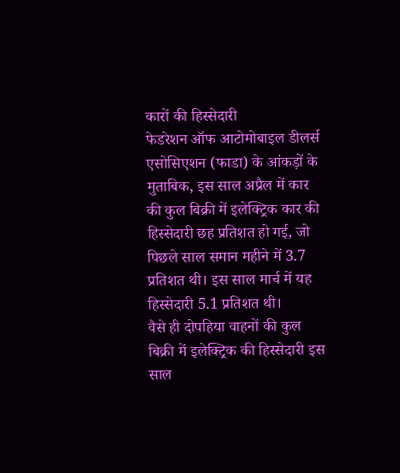कारों की हिस्सेदारी
फेडरेशन ऑफ आटोमोबाइल डीलर्स एसोसिएशन (फाडा) के आंकड़ों के मुताबिक, इस साल अप्रैल में कार की कुल बिक्री में इलेक्ट्रिक कार की हिस्सेदारी छह प्रतिशत हो गई, जो पिछले साल समान महीने में 3.7 प्रतिशत थी। इस साल मार्च में यह हिस्सेदारी 5.1 प्रतिशत थी।
वैसे ही दोपहिया वाहनों की कुल बिक्री में इलेक्ट्रिक की हिस्सेदारी इस साल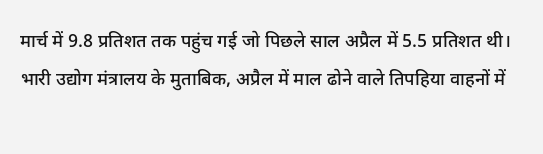मार्च में 9.8 प्रतिशत तक पहुंच गई जो पिछले साल अप्रैल में 5.5 प्रतिशत थी।
भारी उद्योग मंत्रालय के मुताबिक, अप्रैल में माल ढोने वाले तिपहिया वाहनों में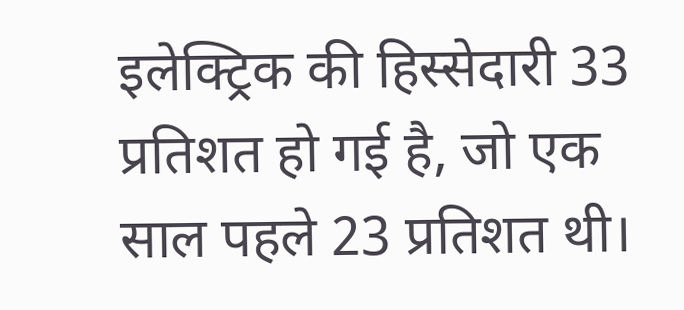इलेक्ट्रिक की हिस्सेदारी 33 प्रतिशत हो गई है, जो एक साल पहले 23 प्रतिशत थी।